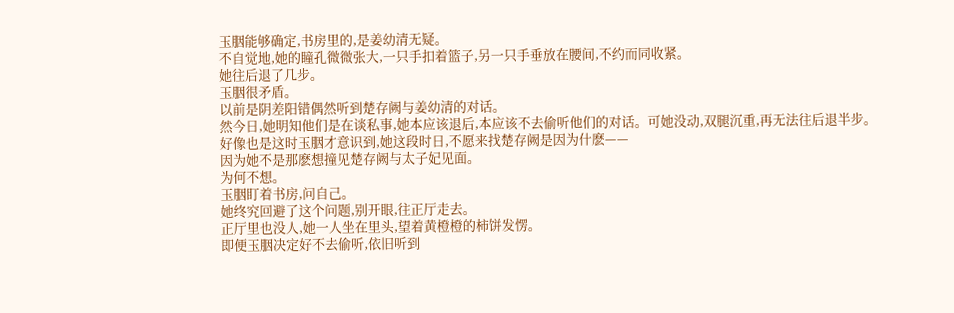玉胭能够确定,书房里的,是姜幼清无疑。
不自觉地,她的瞳孔微微张大,一只手扣着篮子,另一只手垂放在腰间,不约而同收紧。
她往后退了几步。
玉胭很矛盾。
以前是阴差阳错偶然听到楚存阙与姜幼清的对话。
然今日,她明知他们是在谈私事,她本应该退后,本应该不去偷听他们的对话。可她没动,双腿沉重,再无法往后退半步。
好像也是这时玉胭才意识到,她这段时日,不愿来找楚存阙是因为什麽——
因为她不是那麽想撞见楚存阙与太子妃见面。
为何不想。
玉胭盯着书房,问自己。
她终究回避了这个问题,别开眼,往正厅走去。
正厅里也没人,她一人坐在里头,望着黄橙橙的柿饼发愣。
即便玉胭决定好不去偷听,依旧听到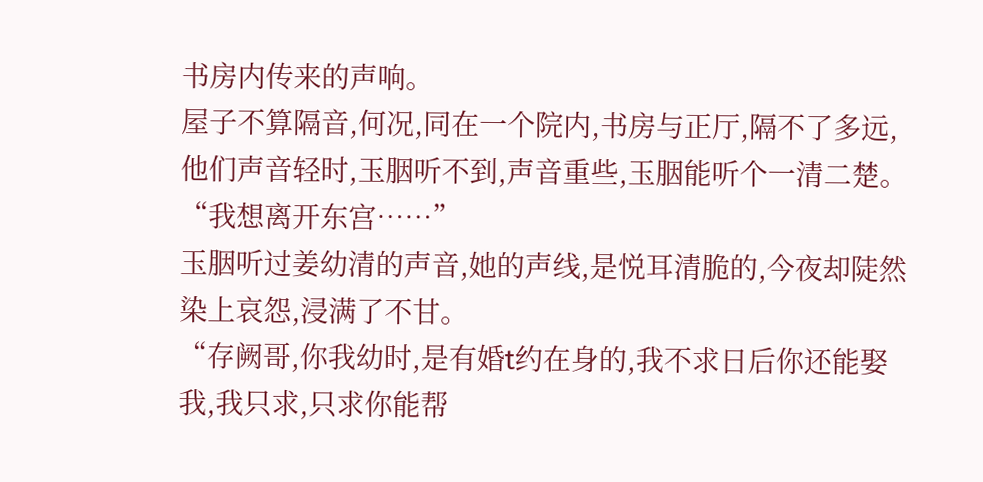书房内传来的声响。
屋子不算隔音,何况,同在一个院内,书房与正厅,隔不了多远,他们声音轻时,玉胭听不到,声音重些,玉胭能听个一清二楚。
“我想离开东宫……”
玉胭听过姜幼清的声音,她的声线,是悦耳清脆的,今夜却陡然染上哀怨,浸满了不甘。
“存阙哥,你我幼时,是有婚t约在身的,我不求日后你还能娶我,我只求,只求你能帮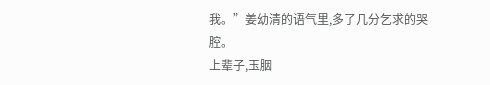我。”姜幼清的语气里,多了几分乞求的哭腔。
上辈子,玉胭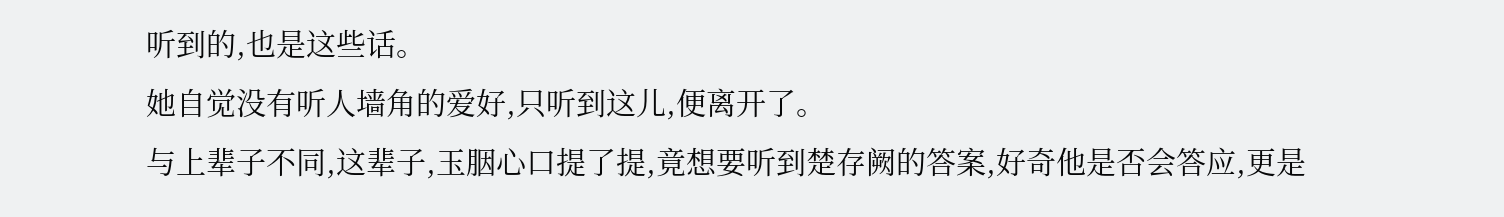听到的,也是这些话。
她自觉没有听人墙角的爱好,只听到这儿,便离开了。
与上辈子不同,这辈子,玉胭心口提了提,竟想要听到楚存阙的答案,好奇他是否会答应,更是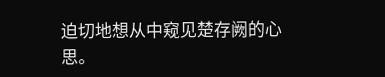迫切地想从中窥见楚存阙的心思。